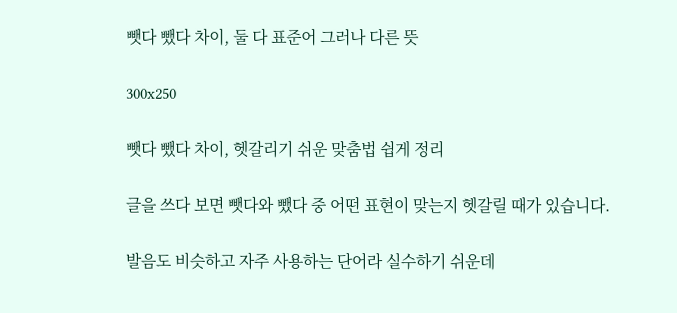뺏다 뺐다 차이, 둘 다 표준어 그러나 다른 뜻

300x250

뺏다 뺐다 차이, 헷갈리기 쉬운 맞춤법 쉽게 정리

글을 쓰다 보면 뺏다와 뺐다 중 어떤 표현이 맞는지 헷갈릴 때가 있습니다.

발음도 비슷하고 자주 사용하는 단어라 실수하기 쉬운데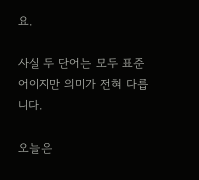요.

사실 두 단어는 모두 표준어이지만 의미가 전혀 다릅니다.

오늘은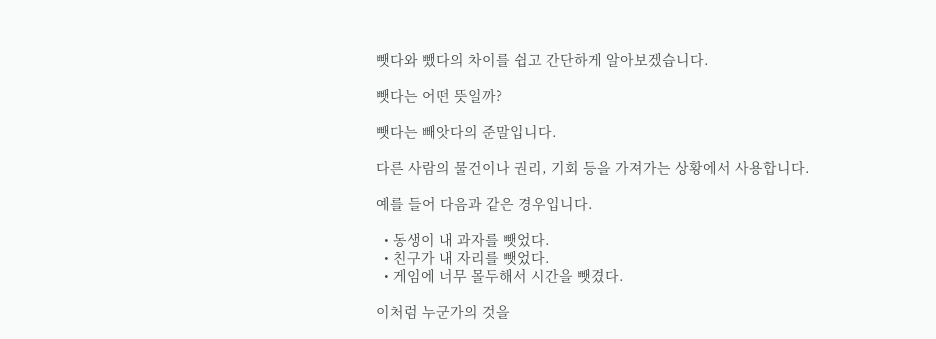뺏다와 뺐다의 차이를 쉽고 간단하게 알아보겠습니다.

뺏다는 어떤 뜻일까?

뺏다는 빼앗다의 준말입니다.

다른 사람의 물건이나 권리, 기회 등을 가져가는 상황에서 사용합니다.

예를 들어 다음과 같은 경우입니다.

  • 동생이 내 과자를 뺏었다.
  • 친구가 내 자리를 뺏었다.
  • 게임에 너무 몰두해서 시간을 뺏겼다.

이처럼 누군가의 것을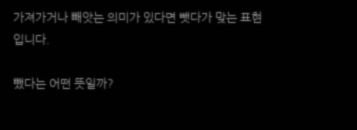가져가거나 빼앗는 의미가 있다면 뺏다가 맞는 표현입니다.

뺐다는 어떤 뜻일까?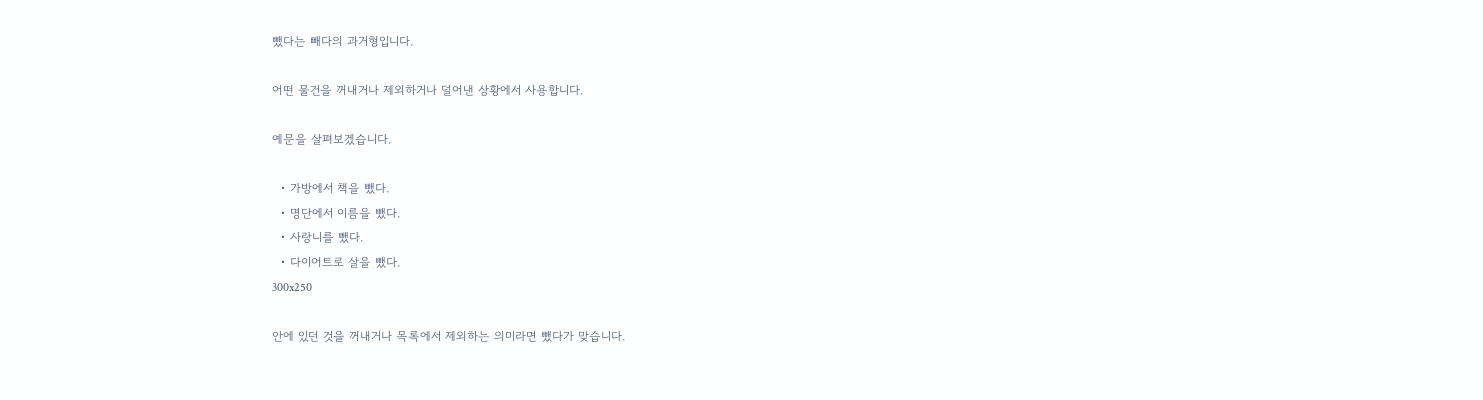뺐다는 빼다의 과거형입니다.

어떤 물건을 꺼내거나 제외하거나 덜어낸 상황에서 사용합니다.

예문을 살펴보겠습니다.

  • 가방에서 책을 뺐다.
  • 명단에서 이름을 뺐다.
  • 사랑니를 뺐다.
  • 다이어트로 살을 뺐다.
300x250

안에 있던 것을 꺼내거나 목록에서 제외하는 의미라면 뺐다가 맞습니다.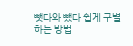뺏다와 뺐다 쉽게 구별하는 방법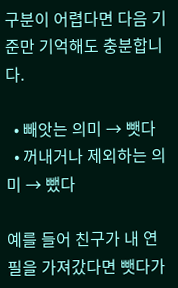구분이 어렵다면 다음 기준만 기억해도 충분합니다.

  • 빼앗는 의미 → 뺏다
  • 꺼내거나 제외하는 의미 → 뺐다

예를 들어 친구가 내 연필을 가져갔다면 뺏다가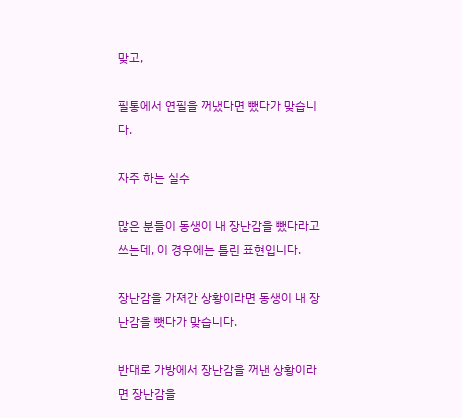맞고,

필통에서 연필을 꺼냈다면 뺐다가 맞습니다.

자주 하는 실수

많은 분들이 동생이 내 장난감을 뺐다라고 쓰는데, 이 경우에는 틀린 표현입니다.

장난감을 가져간 상황이라면 동생이 내 장난감을 뺏다가 맞습니다.

반대로 가방에서 장난감을 꺼낸 상황이라면 장난감을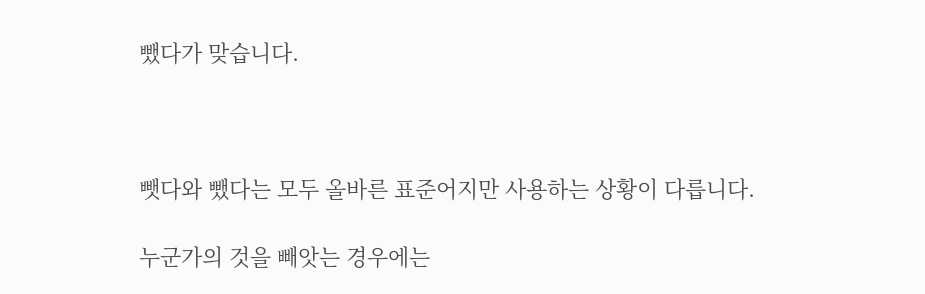뺐다가 맞습니다.



뺏다와 뺐다는 모두 올바른 표준어지만 사용하는 상황이 다릅니다.

누군가의 것을 빼앗는 경우에는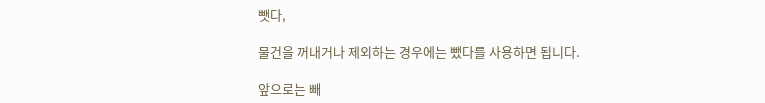뺏다,

물건을 꺼내거나 제외하는 경우에는 뺐다를 사용하면 됩니다.

앞으로는 빼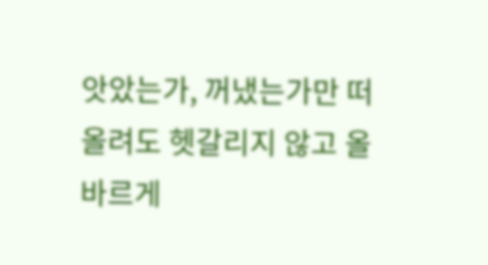앗았는가, 꺼냈는가만 떠올려도 헷갈리지 않고 올바르게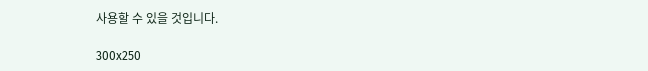사용할 수 있을 것입니다.

300x250